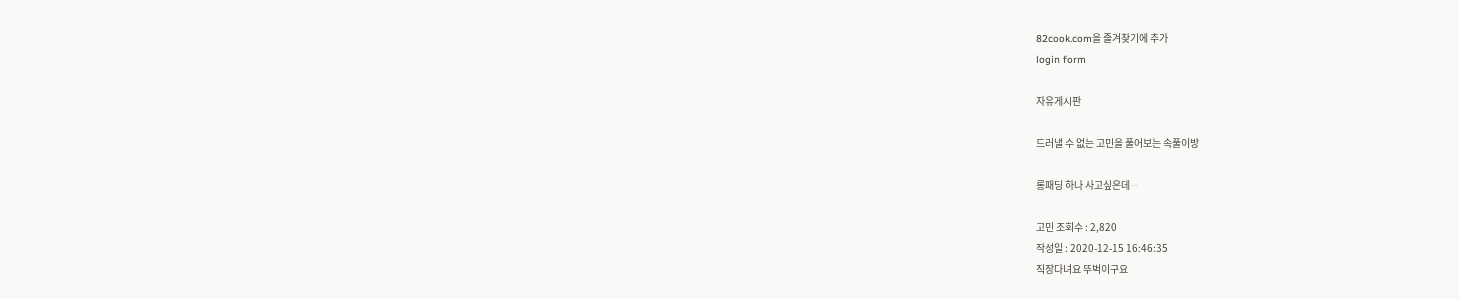82cook.com을 즐겨찾기에 추가
login form

자유게시판

드러낼 수 없는 고민을 풀어보는 속풀이방

롱패딩 하나 사고싶은데ᆢ

고민 조회수 : 2,820
작성일 : 2020-12-15 16:46:35
직장다녀요 뚜벅이구요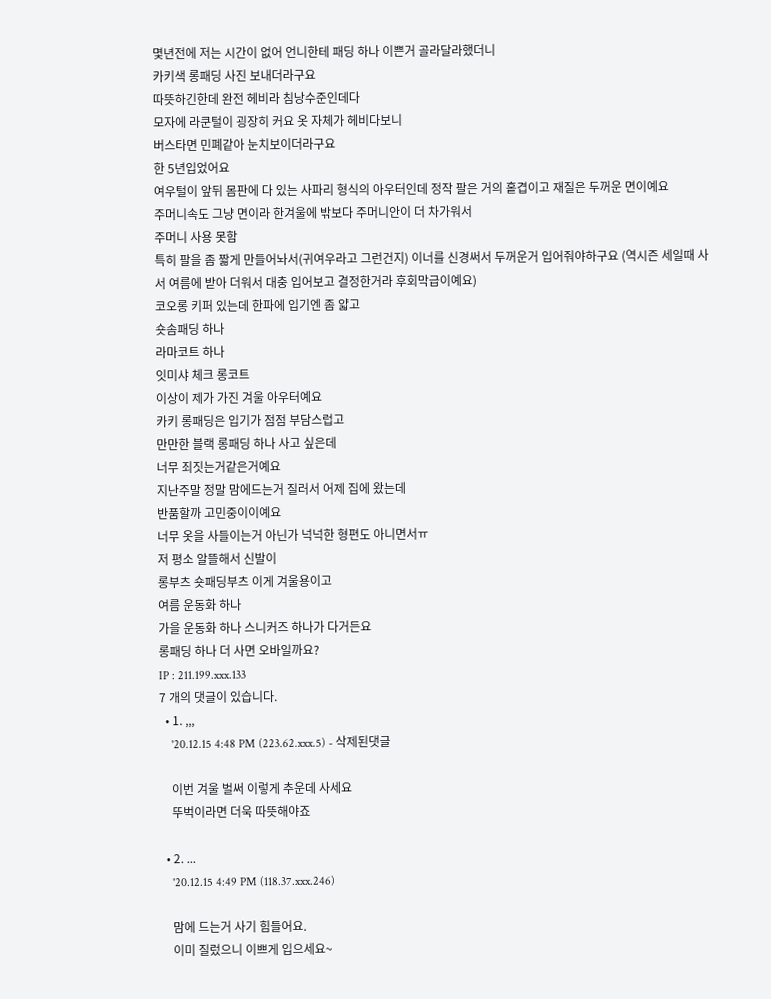몇년전에 저는 시간이 없어 언니한테 패딩 하나 이쁜거 골라달라했더니
카키색 롱패딩 사진 보내더라구요
따뜻하긴한데 완전 헤비라 침낭수준인데다
모자에 라쿤털이 굉장히 커요 옷 자체가 헤비다보니
버스타면 민폐같아 눈치보이더라구요
한 5년입었어요
여우털이 앞뒤 몸판에 다 있는 사파리 형식의 아우터인데 정작 팔은 거의 홑겹이고 재질은 두꺼운 면이예요
주머니속도 그냥 면이라 한겨울에 밖보다 주머니안이 더 차가워서
주머니 사용 못함
특히 팔을 좀 짧게 만들어놔서(귀여우라고 그런건지) 이너를 신경써서 두꺼운거 입어줘야하구요 (역시즌 세일때 사서 여름에 받아 더워서 대충 입어보고 결정한거라 후회막급이예요)
코오롱 키퍼 있는데 한파에 입기엔 좀 얇고
숏솜패딩 하나
라마코트 하나
잇미샤 체크 롱코트
이상이 제가 가진 겨울 아우터예요
카키 롱패딩은 입기가 점점 부담스럽고
만만한 블랙 롱패딩 하나 사고 싶은데
너무 죄짓는거같은거예요
지난주말 정말 맘에드는거 질러서 어제 집에 왔는데
반품할까 고민중이이예요
너무 옷을 사들이는거 아닌가 넉넉한 형편도 아니면서ㅠ
저 평소 알뜰해서 신발이
롱부츠 숏패딩부츠 이게 겨울용이고
여름 운동화 하나
가을 운동화 하나 스니커즈 하나가 다거든요
롱패딩 하나 더 사면 오바일까요?
IP : 211.199.xxx.133
7 개의 댓글이 있습니다.
  • 1. ,,,
    '20.12.15 4:48 PM (223.62.xxx.5) - 삭제된댓글

    이번 겨울 벌써 이렇게 추운데 사세요
    뚜벅이라면 더욱 따뜻해야죠

  • 2. ...
    '20.12.15 4:49 PM (118.37.xxx.246)

    맘에 드는거 사기 힘들어요.
    이미 질렀으니 이쁘게 입으세요~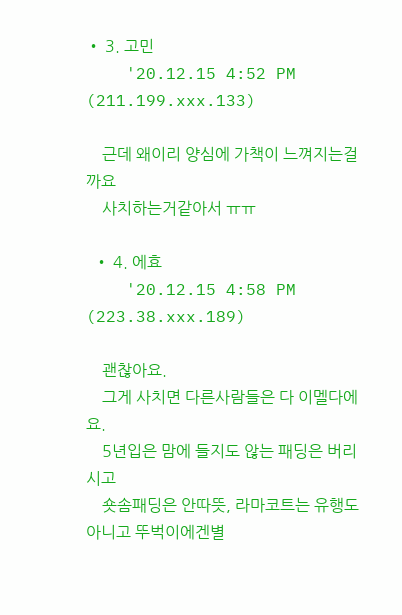• 3. 고민
    '20.12.15 4:52 PM (211.199.xxx.133)

    근데 왜이리 양심에 가책이 느껴지는걸까요
    사치하는거같아서 ㅠㅠ

  • 4. 에효
    '20.12.15 4:58 PM (223.38.xxx.189)

    괜찮아요.
    그게 사치면 다른사람들은 다 이멜다에요.
    5년입은 맘에 들지도 않는 패딩은 버리시고
    숏솜패딩은 안따뜻, 라마코트는 유행도 아니고 뚜벅이에겐별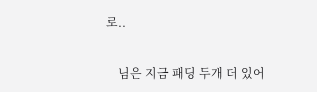로..

    님은 지금 패딩 두개 더 있어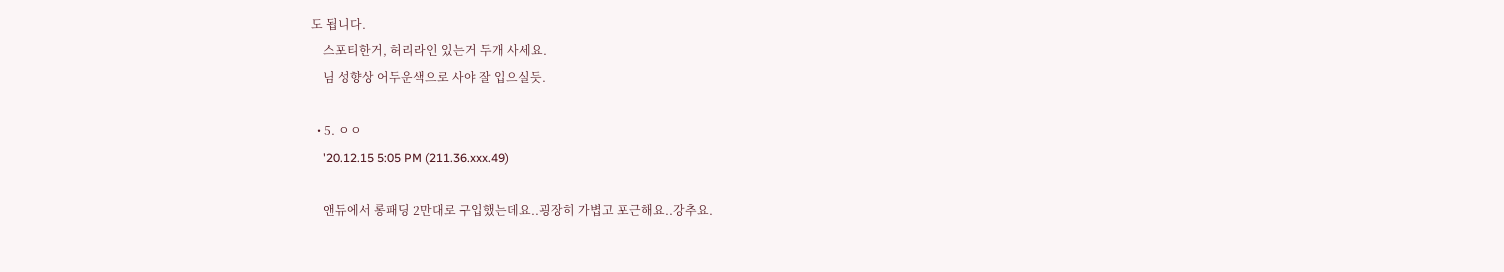도 됩니다.
    스포티한거, 허리라인 있는거 두개 사세요.
    님 성향상 어두운색으로 사야 잘 입으실듯.

  • 5. ㅇㅇ
    '20.12.15 5:05 PM (211.36.xxx.49)

    앤듀에서 롱패딩 2만대로 구입했는데요..굉장히 가볍고 포근해요..강추요.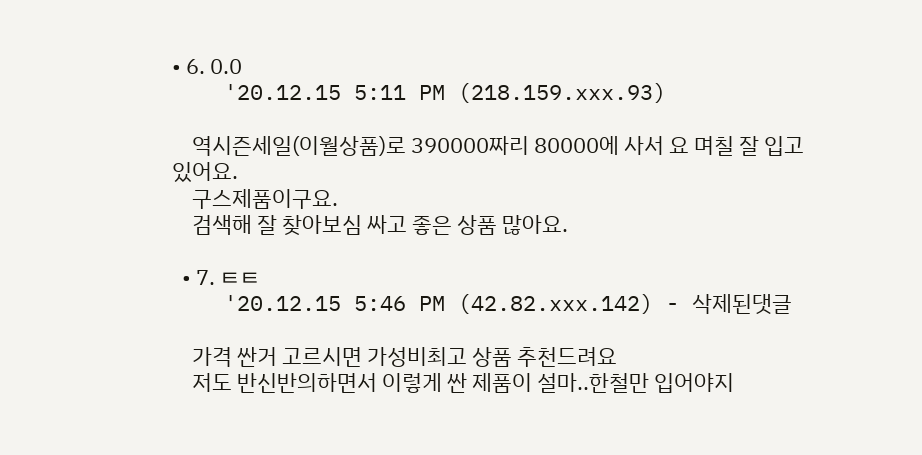• 6. 0.0
    '20.12.15 5:11 PM (218.159.xxx.93)

    역시즌세일(이월상품)로 390000짜리 80000에 사서 요 며칠 잘 입고 있어요.
    구스제품이구요.
    검색해 잘 찾아보심 싸고 좋은 상품 많아요.

  • 7. ㅌㅌ
    '20.12.15 5:46 PM (42.82.xxx.142) - 삭제된댓글

    가격 싼거 고르시면 가성비최고 상품 추천드려요
    저도 반신반의하면서 이렇게 싼 제품이 설마..한철만 입어야지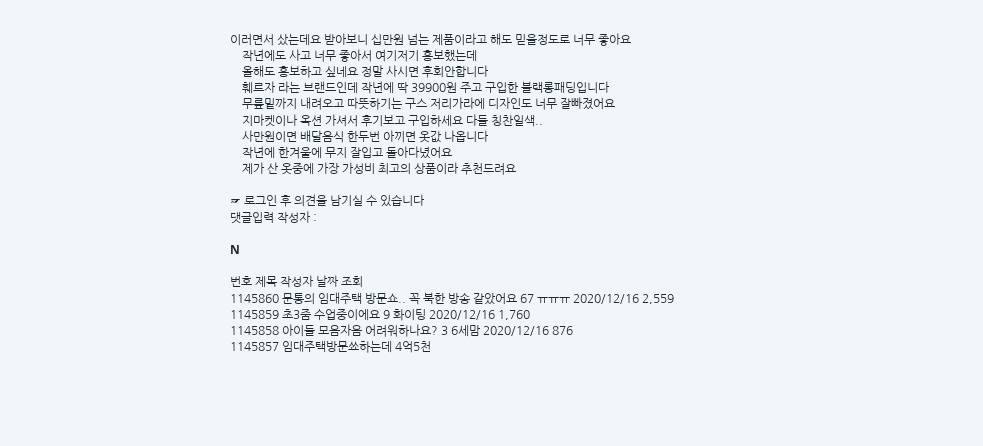이러면서 샀는데요 받아보니 십만원 넘는 제품이라고 해도 믿을정도로 너무 좋아요
    작년에도 사고 너무 좋아서 여기저기 홍보했는데
    올해도 홍보하고 싶네요 정말 사시면 후회안합니다
    훼르자 라는 브랜드인데 작년에 딱 39900원 주고 구입한 블랙롱패딩입니다
    무릎밑까지 내려오고 따뜻하기는 구스 저리가라에 디자인도 너무 잘빠졌어요
    지마켓이나 옥션 가셔서 후기보고 구입하세요 다들 칭찬일색..
    사만원이면 배달음식 한두번 아끼면 옷값 나옵니다
    작년에 한겨울에 무지 잘입고 돌아다녔어요
    제가 산 옷중에 가장 가성비 최고의 상품이라 추천드려요

☞ 로그인 후 의견을 남기실 수 있습니다
댓글입력 작성자 :

N

번호 제목 작성자 날짜 조회
1145860 문통의 임대주택 방문쇼.. 꼭 북한 방송 같았어요 67 ㅠㅠㅠ 2020/12/16 2,559
1145859 초3줌 수업중이에요 9 화이팅 2020/12/16 1,760
1145858 아이들 모음자음 어려워하나요? 3 6세맘 2020/12/16 876
1145857 임대주택방문쑈하는데 4억5천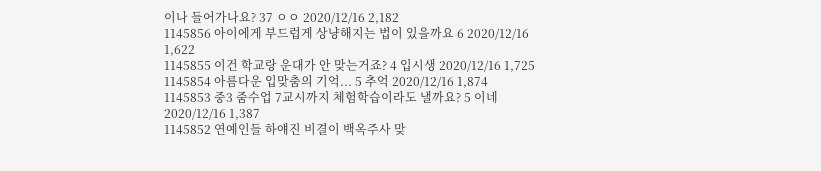이나 들어가나요? 37 ㅇㅇ 2020/12/16 2,182
1145856 아이에게 부드럽게 상냥해지는 법이 있을까요 6 2020/12/16 1,622
1145855 이건 학교랑 운대가 안 맞는거죠? 4 입시생 2020/12/16 1,725
1145854 아름다운 입맞춤의 기억... 5 추억 2020/12/16 1,874
1145853 중3 줌수업 7교시까지 체험학습이라도 낼까요? 5 이네 2020/12/16 1,387
1145852 연예인들 하얘진 비결이 백옥주사 맞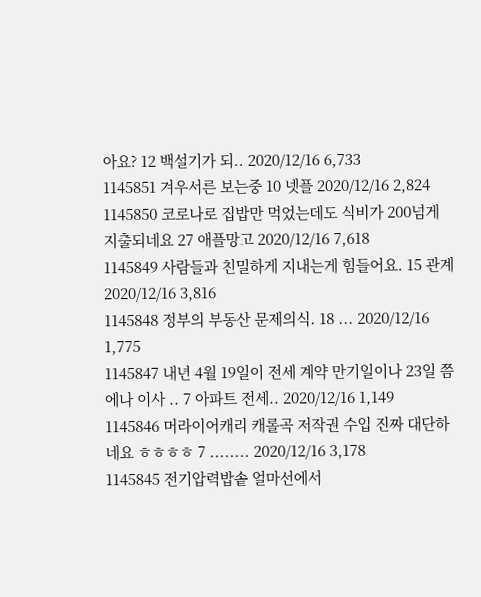아요? 12 백설기가 되.. 2020/12/16 6,733
1145851 겨우서른 보는중 10 넷플 2020/12/16 2,824
1145850 코로나로 집밥만 먹었는데도 식비가 200넘게 지출되네요 27 애플망고 2020/12/16 7,618
1145849 사람들과 친밀하게 지내는게 힘들어요. 15 관계 2020/12/16 3,816
1145848 정부의 부동산 문제의식. 18 ... 2020/12/16 1,775
1145847 내년 4월 19일이 전세 계약 만기일이나 23일 쯤에나 이사 .. 7 아파트 전세.. 2020/12/16 1,149
1145846 머라이어캐리 캐롤곡 저작권 수입 진짜 대단하네요 ㅎㅎㅎㅎ 7 ........ 2020/12/16 3,178
1145845 전기압력밥솥 얼마선에서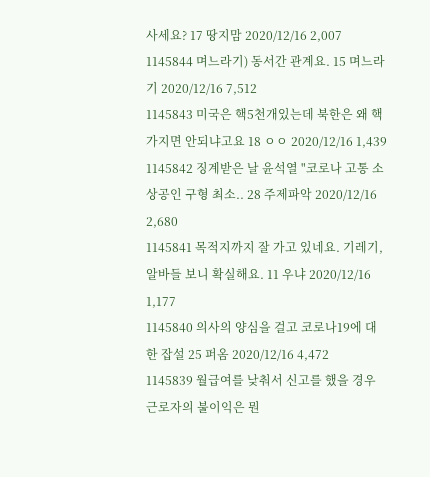사세요? 17 땅지맘 2020/12/16 2,007
1145844 며느라기) 동서간 관계요. 15 며느라기 2020/12/16 7,512
1145843 미국은 핵5천개있는데 북한은 왜 핵가지면 안되냐고요 18 ㅇㅇ 2020/12/16 1,439
1145842 징계받은 날 윤석열 "코로나 고통 소상공인 구형 최소.. 28 주제파악 2020/12/16 2,680
1145841 목적지까지 잘 가고 있네요. 기레기, 알바들 보니 확실해요. 11 우냐 2020/12/16 1,177
1145840 의사의 양심을 걸고 코로나19에 대한 잡설 25 퍼옴 2020/12/16 4,472
1145839 월급여를 낮춰서 신고를 했을 경우 근로자의 불이익은 뭔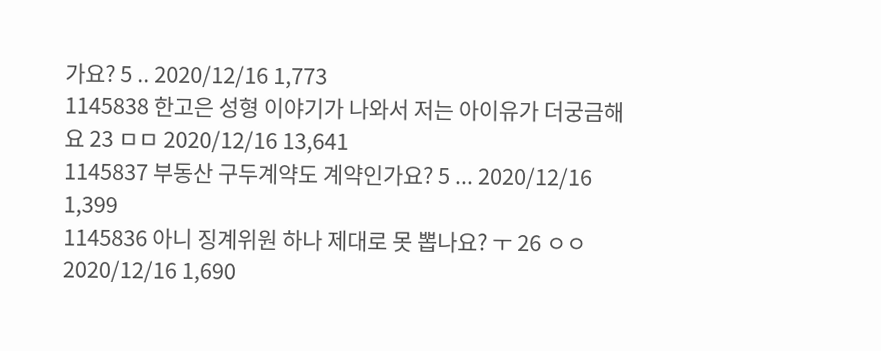가요? 5 .. 2020/12/16 1,773
1145838 한고은 성형 이야기가 나와서 저는 아이유가 더궁금해요 23 ㅁㅁ 2020/12/16 13,641
1145837 부동산 구두계약도 계약인가요? 5 ... 2020/12/16 1,399
1145836 아니 징계위원 하나 제대로 못 뽑나요? ㅜ 26 ㅇㅇ 2020/12/16 1,690